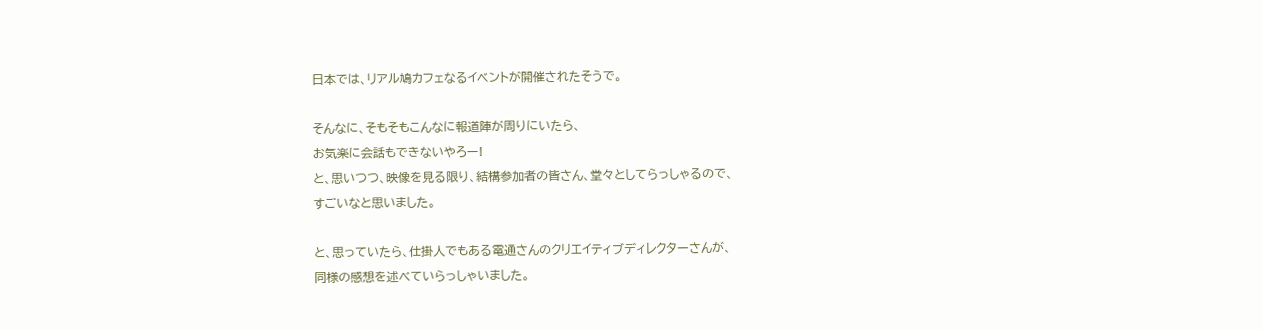日本では、リアル鳩カフェなるイベントが開催されたそうで。

そんなに、そもそもこんなに報道陣が周りにいたら、
お気楽に会話もできないやろー!
と、思いつつ、映像を見る限り、結構参加者の皆さん、堂々としてらっしゃるので、
すごいなと思いました。

と、思っていたら、仕掛人でもある電通さんのクリエイティブディレクターさんが、
同様の感想を述べていらっしゃいました。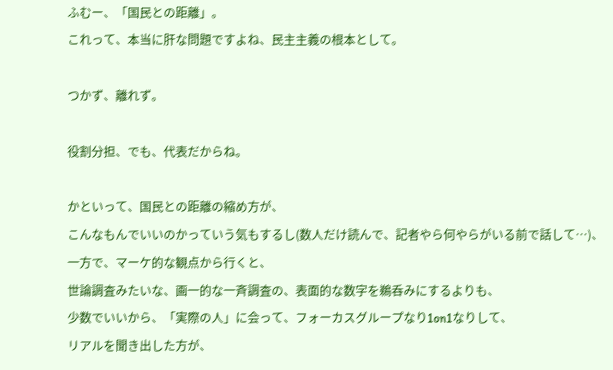ふむー、「国民との距離」。
これって、本当に肝な問題ですよね、民主主義の根本として。

つかず、離れず。

役割分担、でも、代表だからね。

かといって、国民との距離の縮め方が、
こんなもんでいいのかっていう気もするし(数人だけ読んで、記者やら何やらがいる前で話して…)、
一方で、マーケ的な観点から行くと、
世論調査みたいな、画一的な一斉調査の、表面的な数字を鵜呑みにするよりも、
少数でいいから、「実際の人」に会って、フォーカスグループなり1on1なりして、
リアルを聞き出した方が、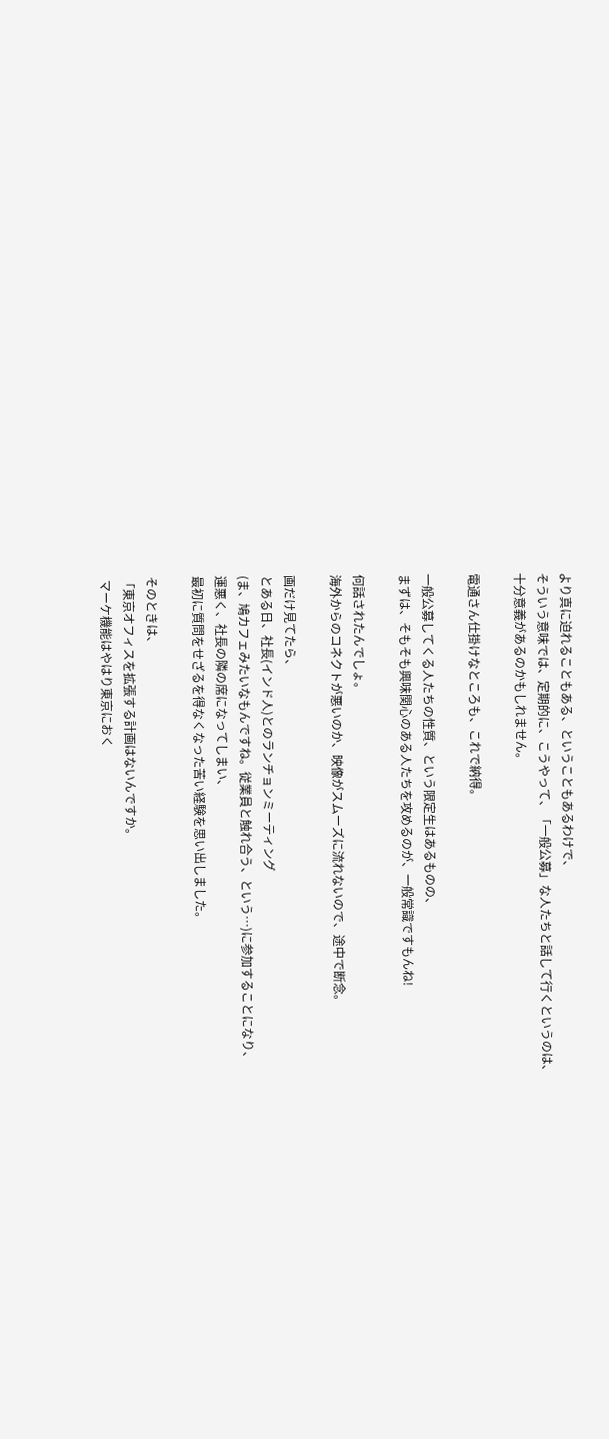より真に迫れることもある、ということもあるわけで、
そういう意味では、定期的に、こうやって、「一般公募」な人たちと話して行くというのは、
十分意義があるのかもしれません。

電通さん仕掛けなところも、これで納得。

一般公募してくる人たちの性質、という限定生はあるものの、
まずは、そもそも興味関心のある人たちを攻めるのが、一般常識ですもんね!

何話されたんでしょ。
海外からのコネクトが悪いのか、映像がスムーズに流れないので、途中で断念。

画だけ見てたら、
とある日、社長(インド人)とのランチョンミーティング
(ま、鳩カフェみたいなもんですね。従業員と触れ合う、という…)に参加することになり、
運悪く、社長の隣の席になってしまい、
最初に質問をせざるを得なくなった苦い経験を思い出しました。

そのときは、
「東京オフィスを拡張する計画はないんですか。
 マーケ機能はやはり東京におく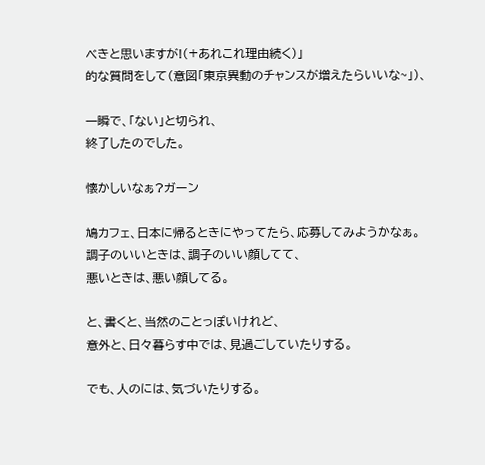べきと思いますが!(+あれこれ理由続く)」
的な質問をして(意図「東京異動のチャンスが増えたらいいな~」)、

一瞬で、「ない」と切られ、
終了したのでした。

懐かしいなぁ?ガーン

鳩カフェ、日本に帰るときにやってたら、応募してみようかなぁ。
調子のいいときは、調子のいい顔してて、
悪いときは、悪い顔してる。

と、書くと、当然のことっぽいけれど、
意外と、日々暮らす中では、見過ごしていたりする。

でも、人のには、気づいたりする。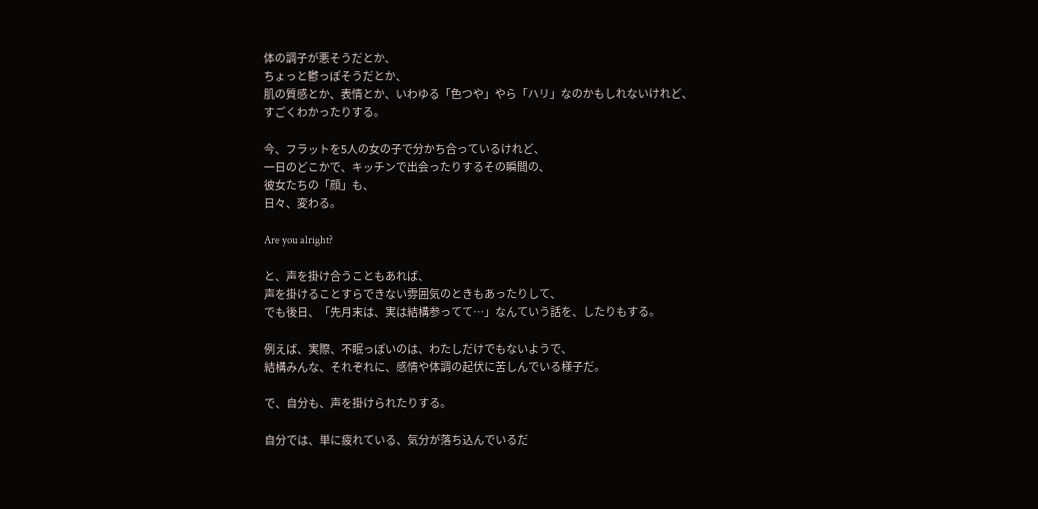体の調子が悪そうだとか、
ちょっと鬱っぽそうだとか、
肌の質感とか、表情とか、いわゆる「色つや」やら「ハリ」なのかもしれないけれど、
すごくわかったりする。

今、フラットを5人の女の子で分かち合っているけれど、
一日のどこかで、キッチンで出会ったりするその瞬間の、
彼女たちの「顔」も、
日々、変わる。

Are you alright?

と、声を掛け合うこともあれば、
声を掛けることすらできない雰囲気のときもあったりして、
でも後日、「先月末は、実は結構参ってて…」なんていう話を、したりもする。

例えば、実際、不眠っぽいのは、わたしだけでもないようで、
結構みんな、それぞれに、感情や体調の起伏に苦しんでいる様子だ。

で、自分も、声を掛けられたりする。

自分では、単に疲れている、気分が落ち込んでいるだ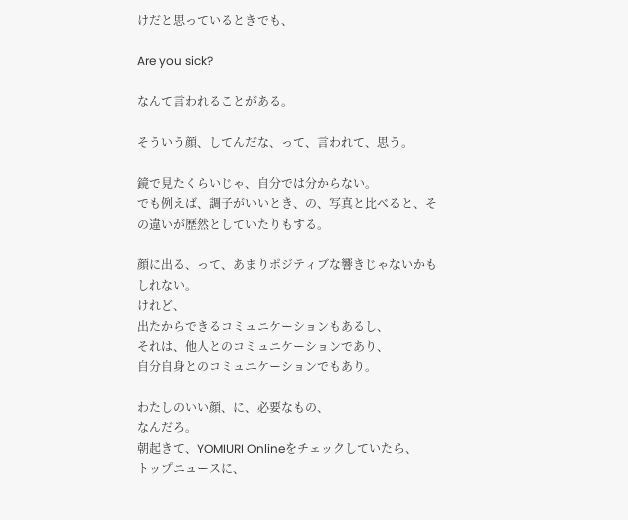けだと思っているときでも、

Are you sick?

なんて言われることがある。

そういう顔、してんだな、って、言われて、思う。

鏡で見たくらいじゃ、自分では分からない。
でも例えば、調子がいいとき、の、写真と比べると、その違いが歴然としていたりもする。

顔に出る、って、あまりポジティブな響きじゃないかもしれない。
けれど、
出たからできるコミュニケーションもあるし、
それは、他人とのコミュニケーションであり、
自分自身とのコミュニケーションでもあり。

わたしのいい顔、に、必要なもの、
なんだろ。
朝起きて、YOMIURI Onlineをチェックしていたら、
トップニュースに、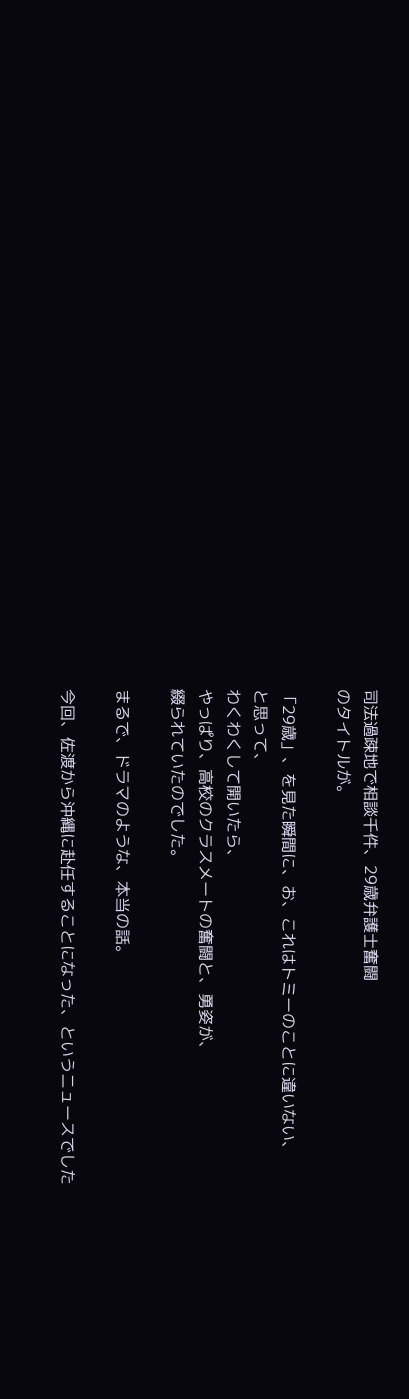司法過疎地で相談千件、29歳弁護士奮闘
のタイトルが。

「29歳」、を見た瞬間に、お、これはトミーのことに違いない、
と思って、
わくわくして開いたら、
やっぱり、高校のクラスメートの奮闘と、勇姿が、
綴られていたのでした。

まるで、ドラマのような、本当の話。

今回、佐渡から沖縄に赴任することになった、というニュースでした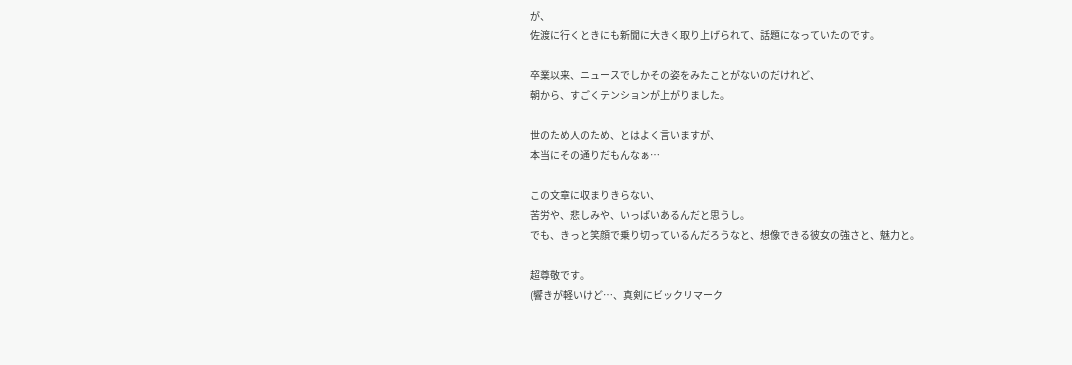が、
佐渡に行くときにも新聞に大きく取り上げられて、話題になっていたのです。

卒業以来、ニュースでしかその姿をみたことがないのだけれど、
朝から、すごくテンションが上がりました。

世のため人のため、とはよく言いますが、
本当にその通りだもんなぁ…

この文章に収まりきらない、
苦労や、悲しみや、いっぱいあるんだと思うし。
でも、きっと笑顔で乗り切っているんだろうなと、想像できる彼女の強さと、魅力と。

超尊敬です。
(響きが軽いけど…、真剣にビックリマーク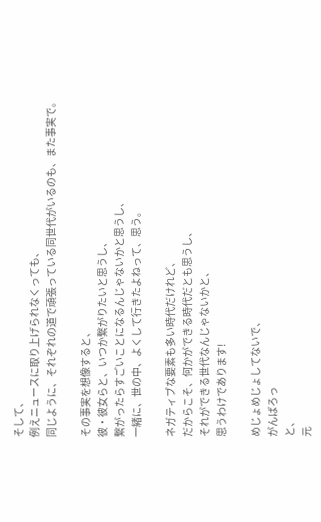そして、
例えニュースに取り上げられなくっても、
同じように、それぞれの道で頑張っている同世代がいるのも、また事実で。

その事実を想像すると、
彼・彼女らと、いつか繋がりたいと思うし、
繋がったらすごいことになるんじゃないかと思うし、
一緒に、世の中、よくして行きたよねって、思う。

ネガティブな要素も多い時代だけれど、
だからこそ、何かができる時代だとも思うし、
それができる世代なんじゃないかと、
思うわけであります!

めじょめじょしてないで、
がんばろっ
と、
元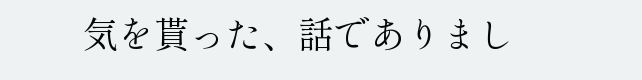気を貰った、話でありまし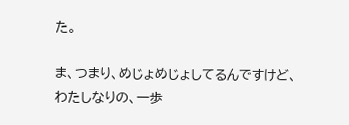た。

ま、つまり、めじょめじょしてるんですけど、
わたしなりの、一歩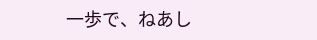一歩で、ねあし